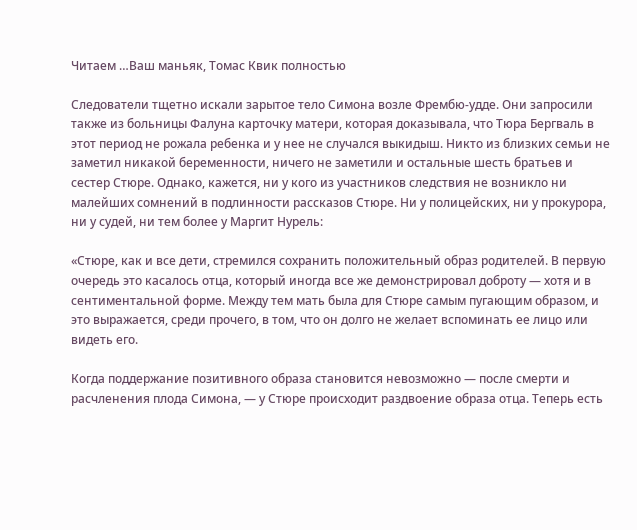Читаем …Ваш маньяк, Томас Квик полностью

Следователи тщетно искали зарытое тело Симона возле Фрембю-удде. Они запросили также из больницы Фалуна карточку матери, которая доказывала, что Тюра Бергваль в этот период не рожала ребенка и у нее не случался выкидыш. Никто из близких семьи не заметил никакой беременности, ничего не заметили и остальные шесть братьев и сестер Стюре. Однако, кажется, ни у кого из участников следствия не возникло ни малейших сомнений в подлинности рассказов Стюре. Ни у полицейских, ни у прокурора, ни у судей, ни тем более у Маргит Нурель:

«Стюре, как и все дети, стремился сохранить положительный образ родителей. В первую очередь это касалось отца, который иногда все же демонстрировал доброту — хотя и в сентиментальной форме. Между тем мать была для Стюре самым пугающим образом, и это выражается, среди прочего, в том, что он долго не желает вспоминать ее лицо или видеть его.

Когда поддержание позитивного образа становится невозможно — после смерти и расчленения плода Симона, — у Стюре происходит раздвоение образа отца. Теперь есть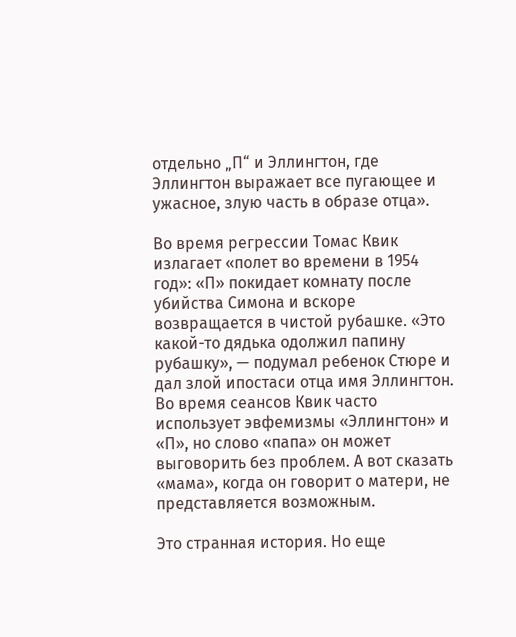отдельно „П“ и Эллингтон, где Эллингтон выражает все пугающее и ужасное, злую часть в образе отца».

Во время регрессии Томас Квик излагает «полет во времени в 1954 год»: «П» покидает комнату после убийства Симона и вскоре возвращается в чистой рубашке. «Это какой-то дядька одолжил папину рубашку», — подумал ребенок Стюре и дал злой ипостаси отца имя Эллингтон. Во время сеансов Квик часто использует эвфемизмы «Эллингтон» и «П», но слово «папа» он может выговорить без проблем. А вот сказать «мама», когда он говорит о матери, не представляется возможным.

Это странная история. Но еще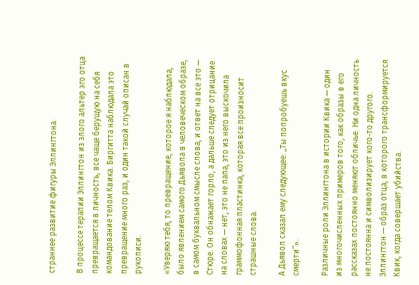страннее развитие фигуры Эллингтона.

В процессе терапии Эллингтон из злого альтер эго отца превращается в личность, все чаще берущую на себя командование телом Квика. Биргитта наблюдала это превращение много раз, и один такой случай описан в рукописи.

«Уверяю тебя, то превращение, которое я наблюдала, было явлением самого Дьявола в человеческом образе, в самом буквальном смысле слова, и ответ на все это — Стюре. Он обнажает горло, а дальше следует отрицание на словах — нет, это не папа, это из него выскочила граммофонная пластинка, которая все произносит страшные слова.

А Дьявол сказал ему следующее: „Ты попробуешь вкус смерти“».

Различные роли Эллингтона в истории Квика — один из многочисленных примеров того, как образы в его рассказах постоянно меняют обличье. Ни одна личность не постоянна и символизирует кого-то другого. Эллингтон — образ отца, в которого трансформируется Квик, когда совершает убийства.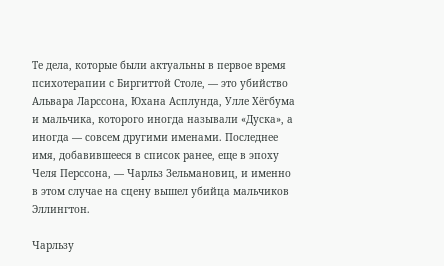Те дела, которые были актуальны в первое время психотерапии с Биргиттой Столе, — это убийство Альвара Ларссона, Юхана Асплунда, Улле Хёгбума и мальчика, которого иногда называли «Дуска», а иногда — совсем другими именами. Последнее имя, добавившееся в список ранее, еще в эпоху Челя Перссона, — Чарльз Зельмановиц, и именно в этом случае на сцену вышел убийца мальчиков Эллингтон.

Чарльзу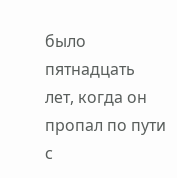было пятнадцать лет, когда он пропал по пути с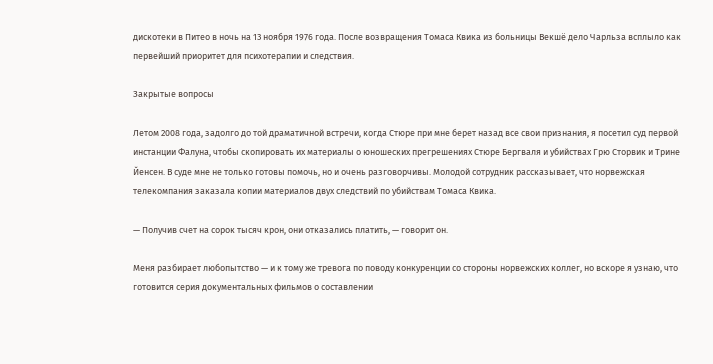дискотеки в Питео в ночь на 13 ноября 1976 года. После возвращения Томаса Квика из больницы Векшё дело Чарльза всплыло как первейший приоритет для психотерапии и следствия.

Закрытые вопросы

Летом 2008 года, задолго до той драматичной встречи, когда Стюре при мне берет назад все свои признания, я посетил суд первой инстанции Фалуна, чтобы скопировать их материалы о юношеских прегрешениях Стюре Бергваля и убийствах Грю Сторвик и Трине Йенсен. В суде мне не только готовы помочь, но и очень разговорчивы. Молодой сотрудник рассказывает, что норвежская телекомпания заказала копии материалов двух следствий по убийствам Томаса Квика.

— Получив счет на сорок тысяч крон, они отказались платить, — говорит он.

Меня разбирает любопытство — и к тому же тревога по поводу конкуренции со стороны норвежских коллег, но вскоре я узнаю, что готовится серия документальных фильмов о составлении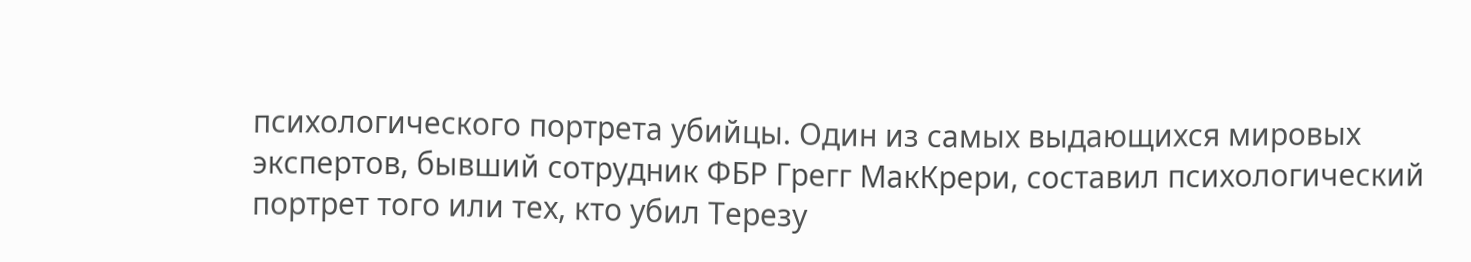психологического портрета убийцы. Один из самых выдающихся мировых экспертов, бывший сотрудник ФБР Грегг МакКрери, составил психологический портрет того или тех, кто убил Терезу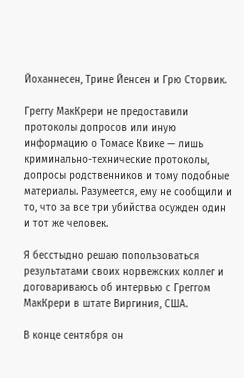Йоханнесен, Трине Йенсен и Грю Сторвик.

Греггу МакКрери не предоставили протоколы допросов или иную информацию о Томасе Квике — лишь криминально-технические протоколы, допросы родственников и тому подобные материалы. Разумеется, ему не сообщили и то, что за все три убийства осужден один и тот же человек.

Я бесстыдно решаю попользоваться результатами своих норвежских коллег и договариваюсь об интервью с Греггом МакКрери в штате Виргиния, США.

В конце сентября он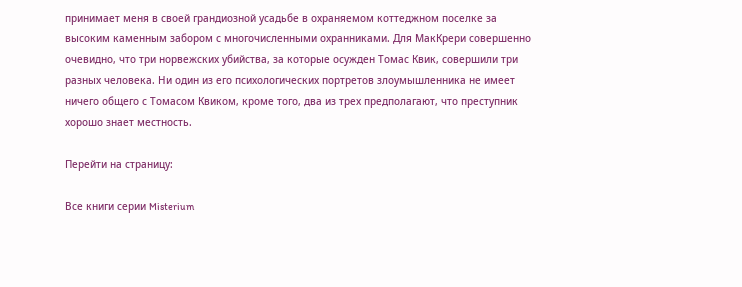принимает меня в своей грандиозной усадьбе в охраняемом коттеджном поселке за высоким каменным забором с многочисленными охранниками. Для МакКрери совершенно очевидно, что три норвежских убийства, за которые осужден Томас Квик, совершили три разных человека. Ни один из его психологических портретов злоумышленника не имеет ничего общего с Томасом Квиком, кроме того, два из трех предполагают, что преступник хорошо знает местность.

Перейти на страницу:

Все книги серии Misterium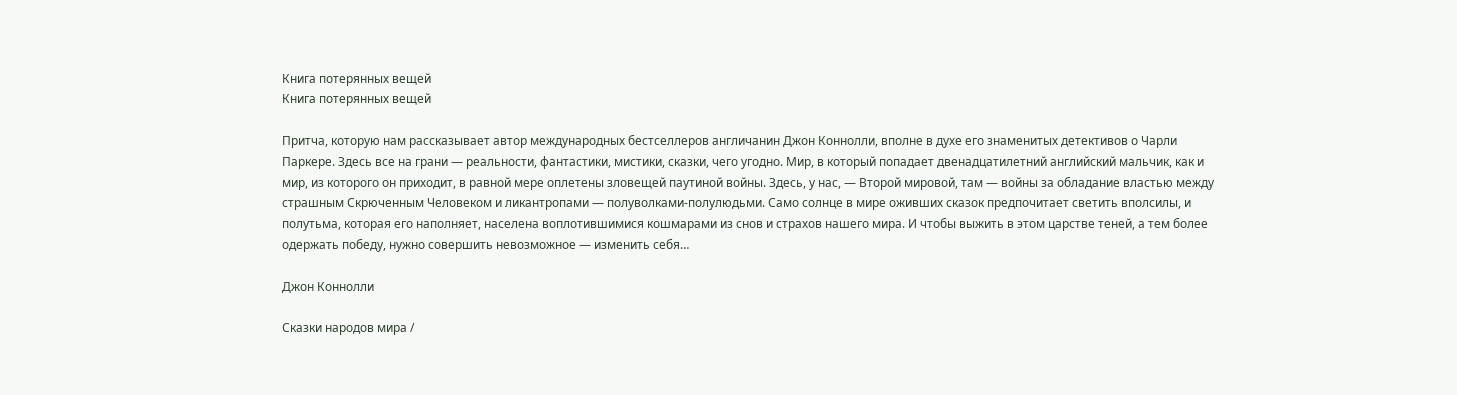Книга потерянных вещей
Книга потерянных вещей

Притча, которую нам рассказывает автор международных бестселлеров англичанин Джон Коннолли, вполне в духе его знаменитых детективов о Чарли Паркере. Здесь все на грани — реальности, фантастики, мистики, сказки, чего угодно. Мир, в который попадает двенадцатилетний английский мальчик, как и мир, из которого он приходит, в равной мере оплетены зловещей паутиной войны. Здесь, у нас, — Второй мировой, там — войны за обладание властью между страшным Скрюченным Человеком и ликантропами — полуволками-полулюдьми. Само солнце в мире оживших сказок предпочитает светить вполсилы, и полутьма, которая его наполняет, населена воплотившимися кошмарами из снов и страхов нашего мира. И чтобы выжить в этом царстве теней, а тем более одержать победу, нужно совершить невозможное — изменить себя…

Джон Коннолли

Сказки народов мира /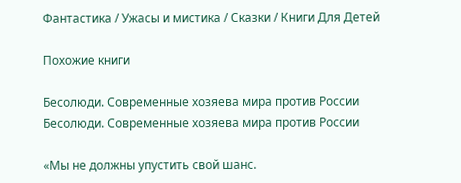Фантастика / Ужасы и мистика / Сказки / Книги Для Детей

Похожие книги

Бесолюди. Современные хозяева мира против России
Бесолюди. Современные хозяева мира против России

«Мы не должны упустить свой шанс.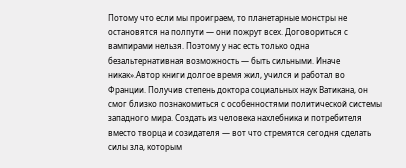Потому что если мы проиграем, то планетарные монстры не остановятся на полпути — они пожрут всех. Договориться с вампирами нельзя. Поэтому у нас есть только одна безальтернативная возможность — быть сильными. Иначе никак».Автор книги долгое время жил, учился и работал во Франции. Получив степень доктора социальных наук Ватикана, он смог близко познакомиться с особенностями политической системы западного мира. Создать из человека нахлебника и потребителя вместо творца и созидателя — вот что стремятся сегодня сделать силы зла, которым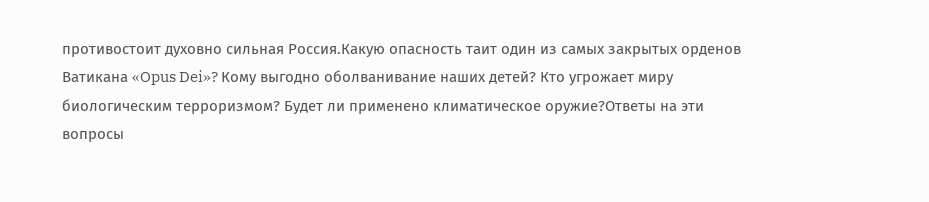противостоит духовно сильная Россия.Какую опасность таит один из самых закрытых орденов Ватикана «Opus Dei»? Кому выгодно оболванивание наших детей? Кто угрожает миру биологическим терроризмом? Будет ли применено климатическое оружие?Ответы на эти вопросы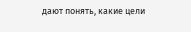дают понять, какие цели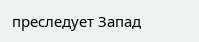преследует Запад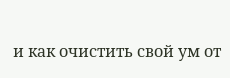и как очистить свой ум от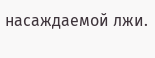насаждаемой лжи.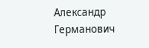Александр Германович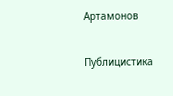Артамонов

Публицистика